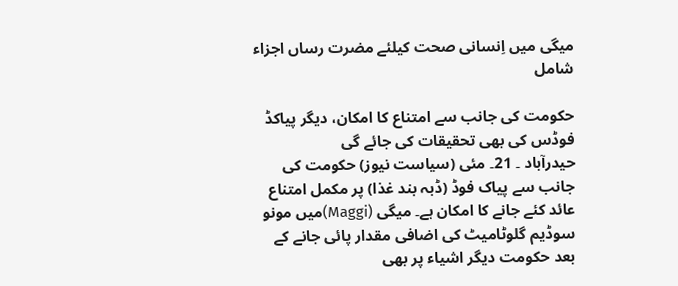میگی میں اِنسانی صحت کیلئے مضرت رساں اجزاء شامل

حکومت کی جانب سے امتناع کا امکان، دیگر پیاکڈ فوڈس کی بھی تحقیقات کی جائے گی
حیدرآباد ۔ 21۔ مئی (سیاست نیوز) حکومت کی جانب سے پیاک فوڈ (ڈبہ بند غذا) پر مکمل امتناع عائد کئے جانے کا امکان ہے۔ میگی (Maggi)میں مونو سوڈیم گلوٹامیٹ کی اضافی مقدار پائی جانے کے بعد حکومت دیگر اشیاء پر بھی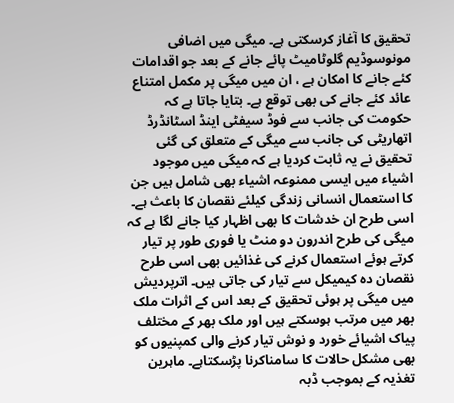تحقیق کا آغاز کرسکتی ہے۔ میگی میں اضافی مونوسوڈیم گلوٹامیٹ پائے جانے کے بعد جو اقدامات کئے جانے کا امکان ہے ، ان میں میگی پر مکمل امتناع عائد کئے جانے کی بھی توقع ہے۔ بتایا جاتا ہے کہ حکومت کی جانب سے فوڈ سیفٹی اینڈ اسٹانڈرڈ اتھاریٹی کی جانب سے میگی کے متعلق کی گئی تحقیق نے یہ ثابت کردیا ہے کہ میگی میں موجود اشیاء میں ایسی ممنوعہ اشیاء بھی شامل ہیں جن کا استعمال انسانی زندگی کیلئے نقصان کا باعث ہے۔ اسی طرح ان خدشات کا بھی اظہار کیا جانے لگا ہے کہ میگی کی طرح اندرون دو منٹ یا فوری طور پر تیار کرتے ہوئے استعمال کرنے کی غذائیں بھی اسی طرح نقصان دہ کیمیکل سے تیار کی جاتی ہیں۔ اترپردیش میں میگی پر ہوئی تحقیق کے بعد اس کے اثرات ملک بھر میں مرتب ہوسکتے ہیں اور ملک بھر کے مختلف پیاک اشیائے خورد و نوش تیار کرنے والی کمپنیوں کو بھی مشکل حالات کا سامناکرنا پڑسکتاہے۔ ماہرین تغذیہ کے بموجب ڈبہ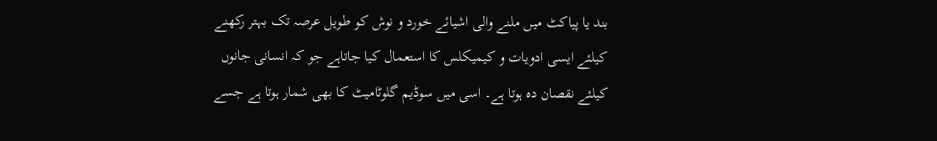بند یا پیاکٹ میں ملنے والی اشیائے خورد و نوش کو طویل عرصہ تک بہتر رکھنے کیلئے ایسی ادویات و کیمیکلس کا استعمال کیا جاتاہے جو کہ انسانی جانوں کیلئے نقصان دہ ہوتا ہے۔ اسی میں سوڈیم گلوٹامیٹ کا بھی شمار ہوتا ہے جسے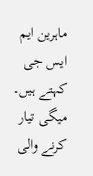ماہرین ایم ایس جی کہتے ہیں۔ میگی تیار کرنے والی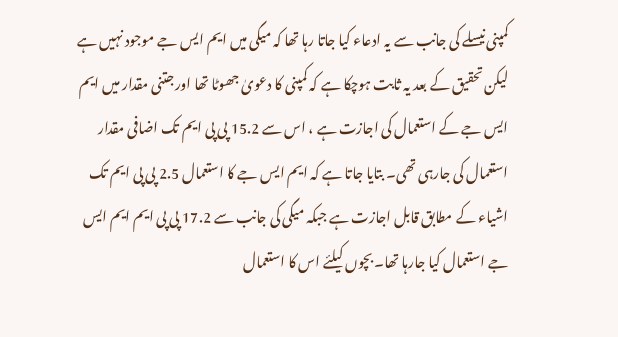کمپنی نیسلے کی جانب سے یہ ادعاء کیا جاتا رہا تھا کہ میگی میں ایم ایس جے موجود نہیں ہے لیکن تحقیق کے بعد یہ ثابت ہوچکا ہے کہ کمپنی کا دعویٰ جھوٹا تھا اور جتنی مقدار میں ایم ایس جے کے استعمال کی اجازت ہے ، اس سے 15.2 پی پی ایم تک اضافی مقدار استعمال کی جارہی تھی۔ بتایا جاتا ہے کہ ایم ایس جے کا استعمال 2.5 پی پی ایم تک اشیاء کے مطابق قابل اجازت ہے جبکہ میگی کی جانب سے 17.2 پی پی ایم ایم ایس جے استعمال کیا جارہا تھا۔ بچوں کیلئے اس کا استعمال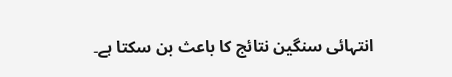انتہائی سنگین نتائج کا باعث بن سکتا ہے۔